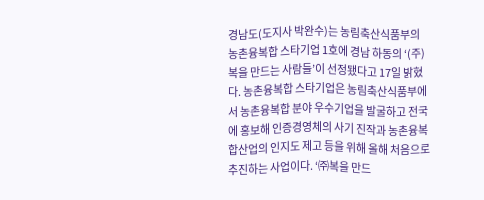경남도(도지사 박완수)는 농림축산식품부의 농촌융복합 스타기업 1호에 경남 하동의 ‘(주)복을 만드는 사람들’이 선정됐다고 17일 밝혔다. 농촌융복합 스타기업은 농림축산식품부에서 농촌융복합 분야 우수기업을 발굴하고 전국에 홍보해 인증경영체의 사기 진작과 농촌융복합산업의 인지도 제고 등을 위해 올해 처음으로 추진하는 사업이다. ‘㈜복을 만드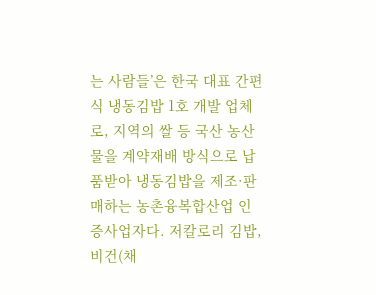는 사람들’은 한국 대표 간편식 냉동김밥 1호 개발 업체로, 지역의 쌀 등 국산 농산물을 계약재배 방식으로 납품받아 냉동김밥을 제조·판매하는 농촌융복합산업 인증사업자다. 저칼로리 김밥, 비건(채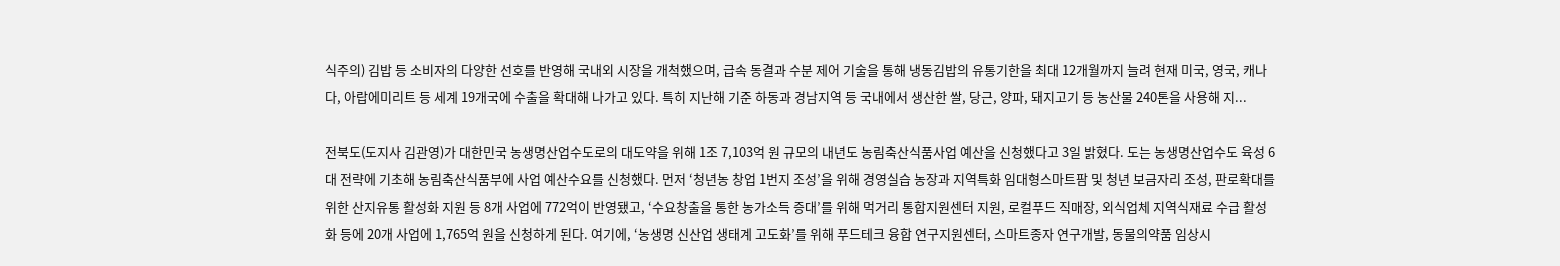식주의) 김밥 등 소비자의 다양한 선호를 반영해 국내외 시장을 개척했으며, 급속 동결과 수분 제어 기술을 통해 냉동김밥의 유통기한을 최대 12개월까지 늘려 현재 미국, 영국, 캐나다, 아랍에미리트 등 세계 19개국에 수출을 확대해 나가고 있다. 특히 지난해 기준 하동과 경남지역 등 국내에서 생산한 쌀, 당근, 양파, 돼지고기 등 농산물 240톤을 사용해 지...

전북도(도지사 김관영)가 대한민국 농생명산업수도로의 대도약을 위해 1조 7,103억 원 규모의 내년도 농림축산식품사업 예산을 신청했다고 3일 밝혔다. 도는 농생명산업수도 육성 6대 전략에 기초해 농림축산식품부에 사업 예산수요를 신청했다. 먼저 ‘청년농 창업 1번지 조성’을 위해 경영실습 농장과 지역특화 임대형스마트팜 및 청년 보금자리 조성, 판로확대를 위한 산지유통 활성화 지원 등 8개 사업에 772억이 반영됐고, ‘수요창출을 통한 농가소득 증대’를 위해 먹거리 통합지원센터 지원, 로컬푸드 직매장, 외식업체 지역식재료 수급 활성화 등에 20개 사업에 1,765억 원을 신청하게 된다. 여기에, ‘농생명 신산업 생태계 고도화’를 위해 푸드테크 융합 연구지원센터, 스마트종자 연구개발, 동물의약품 임상시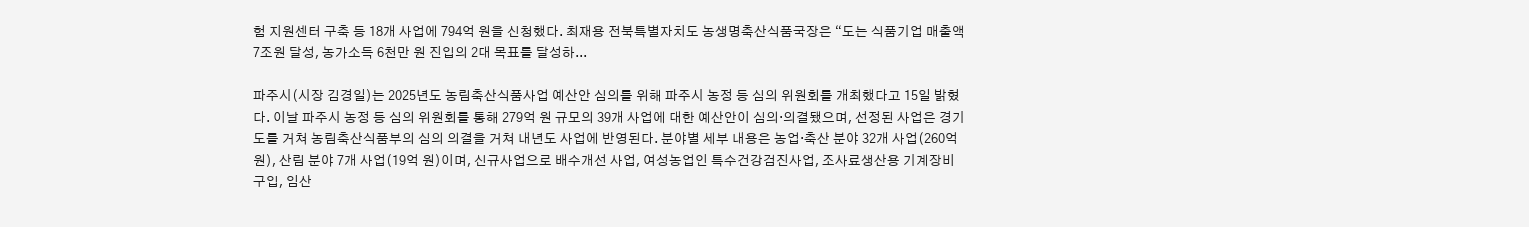험 지원센터 구축 등 18개 사업에 794억 원을 신청했다. 최재용 전북특별자치도 농생명축산식품국장은 “도는 식품기업 매출액 7조원 달성, 농가소득 6천만 원 진입의 2대 목표를 달성하...

파주시(시장 김경일)는 2025년도 농림축산식품사업 예산안 심의를 위해 파주시 농정 등 심의 위원회를 개최했다고 15일 밝혔다. 이날 파주시 농정 등 심의 위원회를 통해 279억 원 규모의 39개 사업에 대한 예산안이 심의·의결됐으며, 선정된 사업은 경기도를 거쳐 농림축산식품부의 심의 의결을 거쳐 내년도 사업에 반영된다. 분야별 세부 내용은 농업‧축산 분야 32개 사업(260억 원), 산림 분야 7개 사업(19억 원)이며, 신규사업으로 배수개선 사업, 여성농업인 특수건강검진사업, 조사료생산용 기계장비 구입, 임산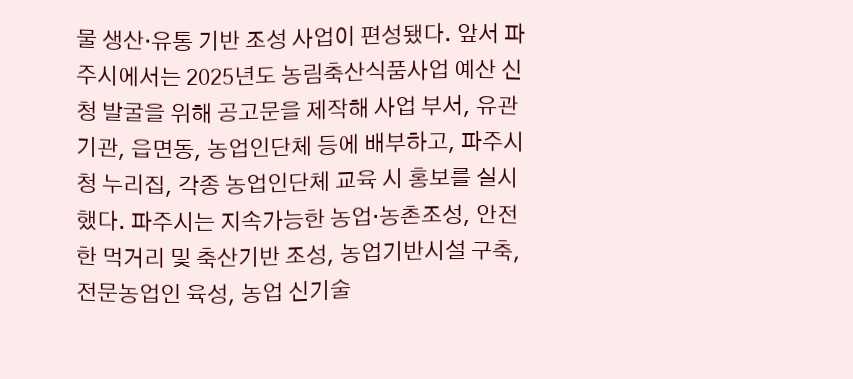물 생산‧유통 기반 조성 사업이 편성됐다. 앞서 파주시에서는 2025년도 농림축산식품사업 예산 신청 발굴을 위해 공고문을 제작해 사업 부서, 유관기관, 읍면동, 농업인단체 등에 배부하고, 파주시청 누리집, 각종 농업인단체 교육 시 홍보를 실시했다. 파주시는 지속가능한 농업·농촌조성, 안전한 먹거리 및 축산기반 조성, 농업기반시설 구축, 전문농업인 육성, 농업 신기술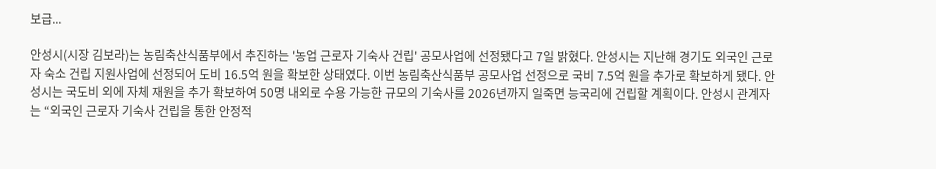보급...

안성시(시장 김보라)는 농림축산식품부에서 추진하는 '농업 근로자 기숙사 건립' 공모사업에 선정됐다고 7일 밝혔다. 안성시는 지난해 경기도 외국인 근로자 숙소 건립 지원사업에 선정되어 도비 16.5억 원을 확보한 상태였다. 이번 농림축산식품부 공모사업 선정으로 국비 7.5억 원을 추가로 확보하게 됐다. 안성시는 국도비 외에 자체 재원을 추가 확보하여 50명 내외로 수용 가능한 규모의 기숙사를 2026년까지 일죽면 능국리에 건립할 계획이다. 안성시 관계자는 “외국인 근로자 기숙사 건립을 통한 안정적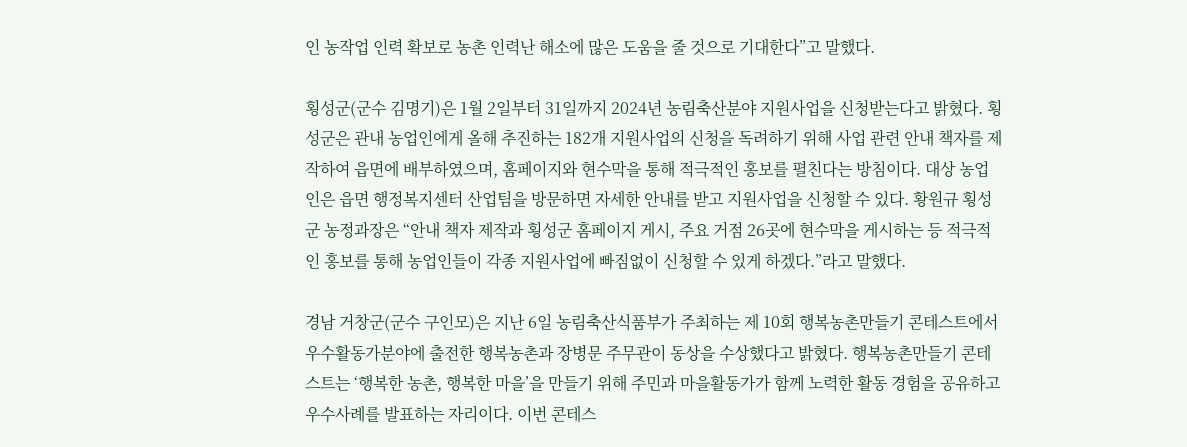인 농작업 인력 확보로 농촌 인력난 해소에 많은 도움을 줄 것으로 기대한다”고 말했다.

횡성군(군수 김명기)은 1월 2일부터 31일까지 2024년 농림축산분야 지원사업을 신청받는다고 밝혔다. 횡성군은 관내 농업인에게 올해 추진하는 182개 지원사업의 신청을 독려하기 위해 사업 관련 안내 책자를 제작하여 읍면에 배부하였으며, 홈페이지와 현수막을 통해 적극적인 홍보를 펼친다는 방침이다. 대상 농업인은 읍면 행정복지센터 산업팀을 방문하면 자세한 안내를 받고 지원사업을 신청할 수 있다. 황원규 횡성군 농정과장은 “안내 책자 제작과 횡성군 홈페이지 게시, 주요 거점 26곳에 현수막을 게시하는 등 적극적인 홍보를 통해 농업인들이 각종 지원사업에 빠짐없이 신청할 수 있게 하겠다.”라고 말했다.

경남 거창군(군수 구인모)은 지난 6일 농림축산식품부가 주최하는 제 10회 행복농촌만들기 콘테스트에서 우수활동가분야에 출전한 행복농촌과 장병문 주무관이 동상을 수상했다고 밝혔다. 행복농촌만들기 콘테스트는 ‘행복한 농촌, 행복한 마을’을 만들기 위해 주민과 마을활동가가 함께 노력한 활동 경험을 공유하고 우수사례를 발표하는 자리이다. 이번 콘테스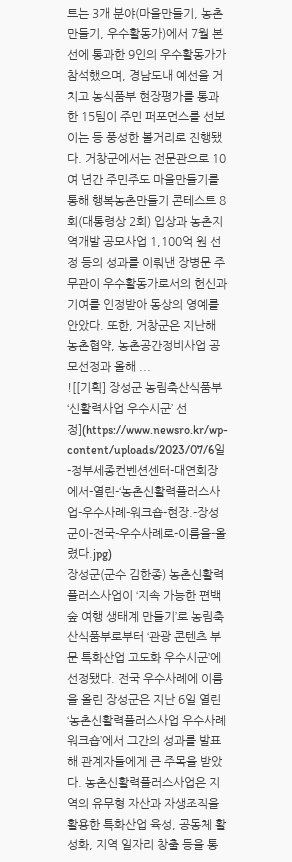트는 3개 분야(마을만들기, 농촌만들기, 우수활동가)에서 7월 본선에 통과한 9인의 우수활동가가 참석했으며, 경남도내 예선을 거치고 농식품부 현장평가를 통과한 15팀이 주민 퍼포먼스를 선보이는 등 풍성한 볼거리로 진행됐다. 거창군에서는 전문관으로 10여 년간 주민주도 마을만들기를 통해 행복농촌만들기 콘테스트 8회(대통령상 2회) 입상과 농촌지역개발 공모사업 1,100억 원 선정 등의 성과를 이뤄낸 장병문 주무관이 우수활동가로서의 헌신과 기여를 인정받아 동상의 영예를 안았다. 또한, 거창군은 지난해 농촌협약, 농촌공간정비사업 공모선정과 올해 ...
![[기획] 장성군 농림축산식품부 ‘신활력사업 우수시군’ 선정](https://www.newsro.kr/wp-content/uploads/2023/07/6일-정부세종컨벤션센터-대연회장에서-열린-‘농촌신활력플러스사업-우수사례-워크숍-현장.-장성군이-전국-우수사례로-이름을-올렸다.jpg)
장성군(군수 김한종) 농촌신활력플러스사업이 ‘지속 가능한 편백숲 여행 생태계 만들기’로 농림축산식품부로부터 ‘관광 콘텐츠 부문 특화산업 고도화 우수시군’에 선정됐다. 전국 우수사례에 이름을 올린 장성군은 지난 6일 열린 ‘농촌신활력플러스사업 우수사례 워크숍’에서 그간의 성과를 발표해 관계자들에게 큰 주목을 받았다. 농촌신활력플러스사업은 지역의 유무형 자산과 자생조직을 활용한 특화산업 육성, 공동체 활성화, 지역 일자리 창출 등을 통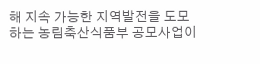해 지속 가능한 지역발전을 도모하는 농림축산식품부 공모사업이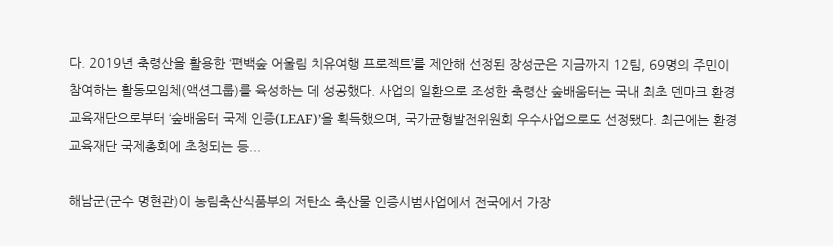다. 2019년 축령산을 활용한 ‘편백숲 어울림 치유여행 프로젝트’를 제안해 선정된 장성군은 지금까지 12팀, 69명의 주민이 참여하는 활동모임체(액션그룹)를 육성하는 데 성공했다. 사업의 일환으로 조성한 축령산 숲배움터는 국내 최초 덴마크 환경교육재단으로부터 ‘숲배움터 국제 인증(LEAF)’을 획득했으며, 국가균형발전위원회 우수사업으로도 선정됐다. 최근에는 환경교육재단 국제총회에 초청되는 등...

해남군(군수 명현관)이 농림축산식품부의 저탄소 축산물 인증시범사업에서 전국에서 가장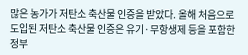많은 농가가 저탄소 축산물 인증을 받았다. 올해 처음으로 도입된 저탄소 축산물 인증은 유기·무항생제 등을 포함한 정부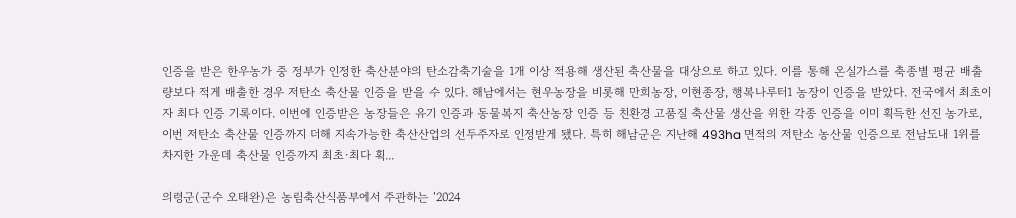인증을 받은 한우농가 중 정부가 인정한 축산분야의 탄소감축기술을 1개 이상 적용해 생산된 축산물을 대상으로 하고 있다. 이를 통해 온실가스를 축종별 평균 배출량보다 적게 배출한 경우 저탄소 축산물 인증을 받을 수 있다. 해남에서는 현우농장을 비롯해 만희농장, 이현종장, 행복나루터1 농장이 인증을 받았다. 전국에서 최초이자 최다 인증 기록이다. 이번에 인증받은 농장들은 유기 인증과 동물복지 축산농장 인증 등 친환경 고품질 축산물 생산을 위한 각종 인증을 이미 획득한 선진 농가로, 이번 저탄소 축산물 인증까지 더해 지속가능한 축산산업의 선두주자로 인정받게 됐다. 특히 해남군은 지난해 493ha 면적의 저탄소 농산물 인증으로 전남도내 1위를 차지한 가운데 축산물 인증까지 최초·최다 획...

의령군(군수 오태완)은 농림축산식품부에서 주관하는 ‘2024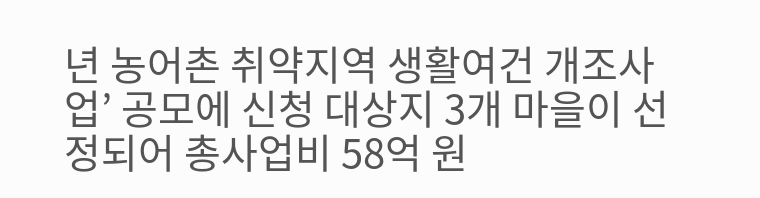년 농어촌 취약지역 생활여건 개조사업’ 공모에 신청 대상지 3개 마을이 선정되어 총사업비 58억 원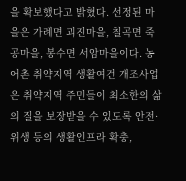을 확보했다고 밝혔다. 선정된 마을은 가례면 괴진마을, 칠곡면 죽공마을, 봉수면 서암마을이다. 농어촌 취약지역 생활여건 개조사업은 취약지역 주민들이 최소한의 삶의 질을 보장받을 수 있도록 안전·위생 등의 생활인프라 확충,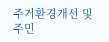주거환경개선 및 주민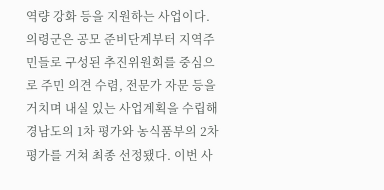역량 강화 등을 지원하는 사업이다. 의령군은 공모 준비단계부터 지역주민들로 구성된 추진위원회를 중심으로 주민 의견 수렴, 전문가 자문 등을 거치며 내실 있는 사업계획을 수립해 경남도의 1차 평가와 농식품부의 2차 평가를 거쳐 최종 선정됐다. 이번 사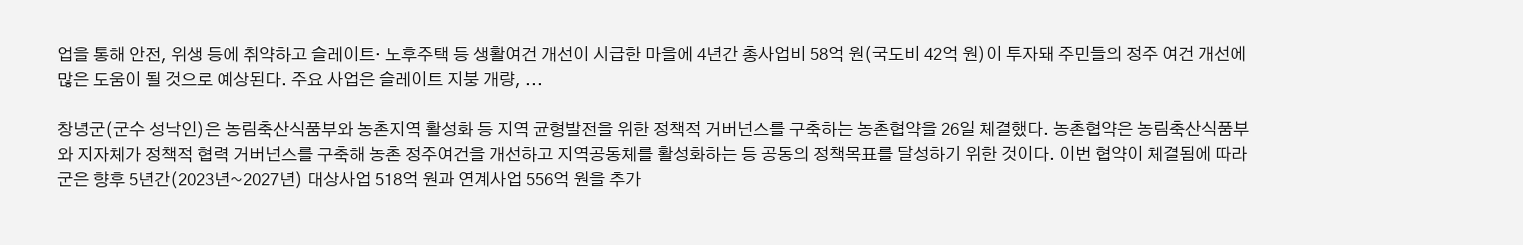업을 통해 안전, 위생 등에 취약하고 슬레이트· 노후주택 등 생활여건 개선이 시급한 마을에 4년간 총사업비 58억 원(국도비 42억 원)이 투자돼 주민들의 정주 여건 개선에 많은 도움이 될 것으로 예상된다. 주요 사업은 슬레이트 지붕 개량, ...

창녕군(군수 성낙인)은 농림축산식품부와 농촌지역 활성화 등 지역 균형발전을 위한 정책적 거버넌스를 구축하는 농촌협약을 26일 체결했다. 농촌협약은 농림축산식품부와 지자체가 정책적 협력 거버넌스를 구축해 농촌 정주여건을 개선하고 지역공동체를 활성화하는 등 공동의 정책목표를 달성하기 위한 것이다. 이번 협약이 체결됨에 따라 군은 향후 5년간(2023년~2027년) 대상사업 518억 원과 연계사업 556억 원을 추가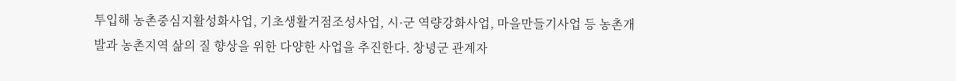투입해 농촌중심지활성화사업, 기초생활거점조성사업, 시·군 역량강화사업, 마을만들기사업 등 농촌개발과 농촌지역 삶의 질 향상을 위한 다양한 사업을 추진한다. 창녕군 관계자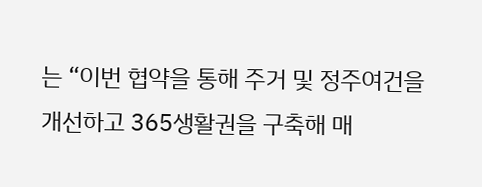는 “이번 협약을 통해 주거 및 정주여건을 개선하고 365생활권을 구축해 매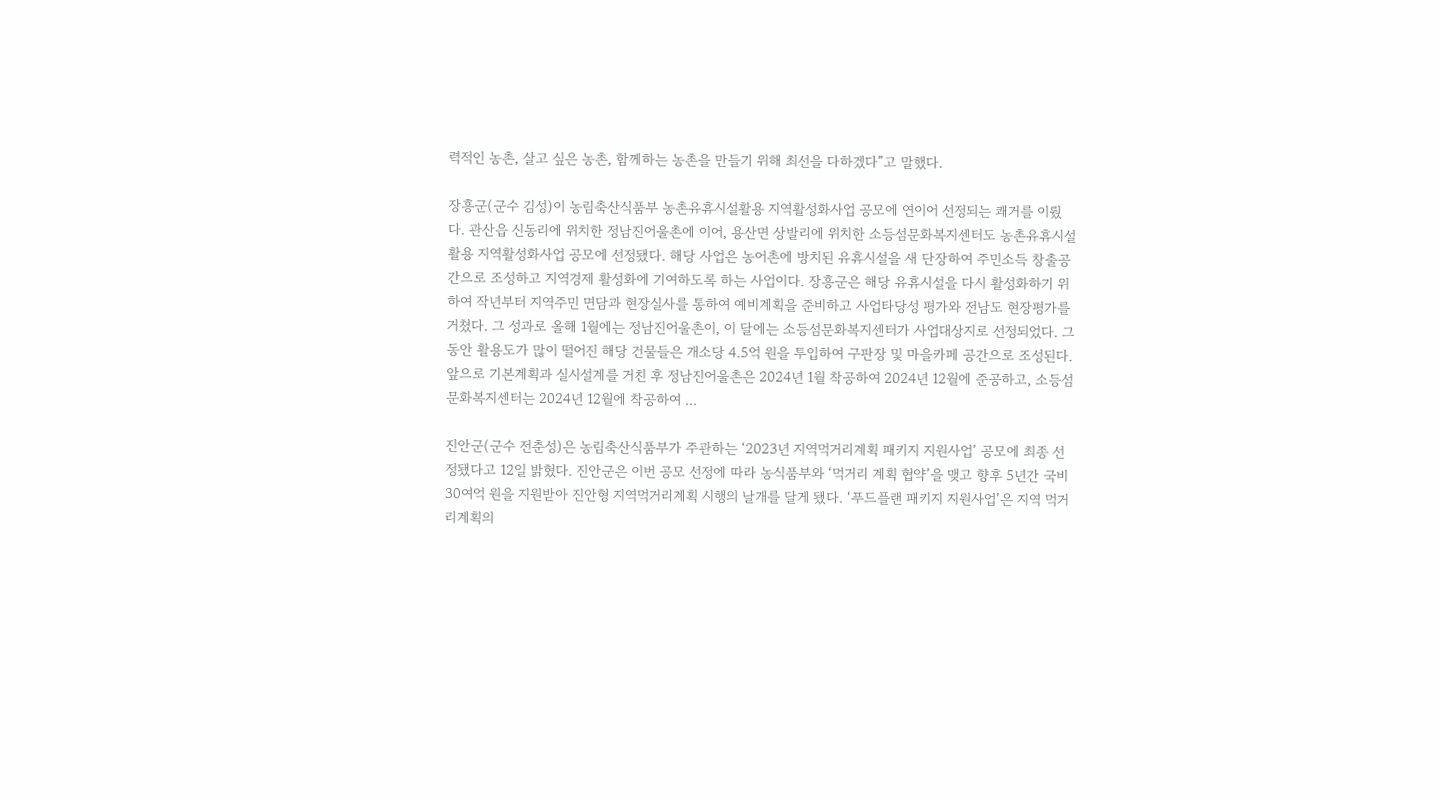력적인 농촌, 살고 싶은 농촌, 함께하는 농촌을 만들기 위해 최선을 다하겠다”고 말했다.

장흥군(군수 김성)이 농림축산식품부 농촌유휴시설활용 지역활성화사업 공모에 연이어 선정되는 쾌거를 이뤘다. 관산읍 신동리에 위치한 정남진어울촌에 이어, 용산면 상발리에 위치한 소등섬문화복지센터도 농촌유휴시설활용 지역활성화사업 공모에 선정됐다. 해당 사업은 농어촌에 방치된 유휴시설을 새 단장하여 주민소득 창출공간으로 조성하고 지역경제 활성화에 기여하도록 하는 사업이다. 장흥군은 해당 유휴시설을 다시 활성화하기 위하여 작년부터 지역주민 면담과 현장실사를 통하여 예비계획을 준비하고 사업타당성 평가와 전남도 현장평가를 거쳤다. 그 성과로 올해 1월에는 정남진어울촌이, 이 달에는 소등섬문화복지센터가 사업대상지로 선정되었다. 그동안 활용도가 많이 떨어진 해당 건물들은 개소당 4.5억 원을 투입하여 구판장 및 마을카페 공간으로 조성된다. 앞으로 기본계획과 실시설계를 거친 후 정남진어울촌은 2024년 1월 착공하여 2024년 12월에 준공하고, 소등섬문화복지센터는 2024년 12월에 착공하여 ...

진안군(군수 전춘성)은 농림축산식품부가 주관하는 ‘2023년 지역먹거리계획 패키지 지원사업’ 공모에 최종 선정됐다고 12일 밝혔다. 진안군은 이번 공모 선정에 따라 농식품부와 ‘먹거리 계획 협약’을 맺고 향후 5년간 국비 30여억 원을 지원받아 진안형 지역먹거리계획 시행의 날개를 달게 됐다. ‘푸드플랜 패키지 지원사업’은 지역 먹거리계획의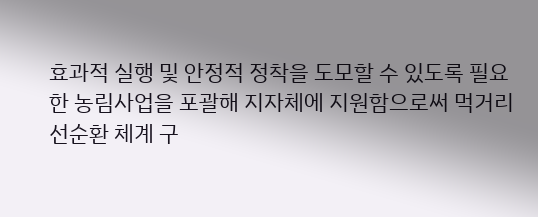효과적 실행 및 안정적 정착을 도모할 수 있도록 필요한 농림사업을 포괄해 지자체에 지원함으로써 먹거리 선순환 체계 구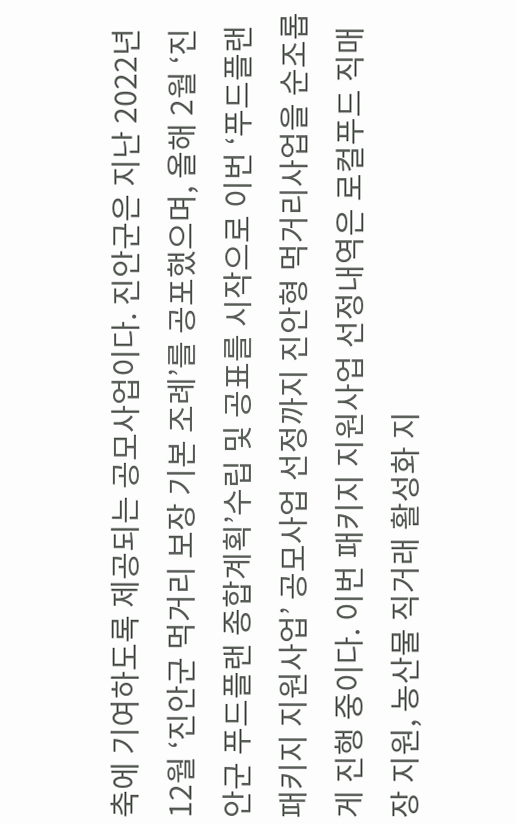축에 기여하도록 제공되는 공모사업이다. 진안군은 지난 2022년 12월 ‘진안군 먹거리 보장 기본 조례’를 공포했으며, 올해 2월 ‘진안군 푸드플랜 종합계획’수립 및 공표를 시작으로 이번 ‘푸드플랜 패키지 지원사업’ 공모사업 선정까지 진안형 먹거리사업을 순조롭게 진행 중이다. 이번 패키지 지원사업 선정내역은 로컬푸드 직매장 지원, 농산물 직거래 활성화 지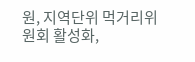원, 지역단위 먹거리위원회 활성화,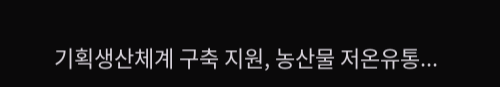기획생산체계 구축 지원, 농산물 저온유통...